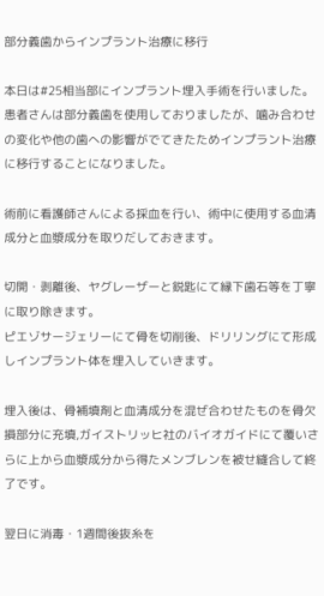部分義歯からインプラント治療に移行

本日は#25相当部にインプラント埋入手術を行いました。
患者さんは部分義歯を使用しておりましたが、噛み合わせの変化や他の歯への影響がでてきたためインプラント治療に移行することになりました。

術前に看護師さんによる採血を行い、術中に使用する血清成分と血漿成分を取りだしておきます。

切開・剥離後、ヤグレーザーと鋭匙にて縁下歯石等を丁寧に取り除きます。
ピエゾサージェリーにて骨を切削後、ドリリングにて形成しインプラント体を埋入していきます。

埋入後は、骨補填剤と血清成分を混ぜ合わせたものを骨欠損部分に充填,ガイストリッヒ社のバイオガイドにて覆いさらに上から血漿成分から得たメンブレンを被せ縫合して終了です。

翌日に消毒・1週間後抜糸を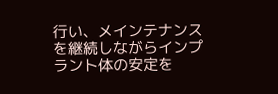行い、メインテナンスを継続しながらインプラント体の安定を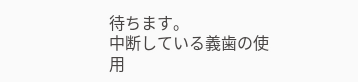待ちます。
中断している義歯の使用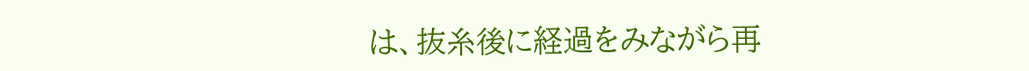は、抜糸後に経過をみながら再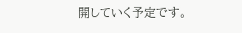開していく予定です。